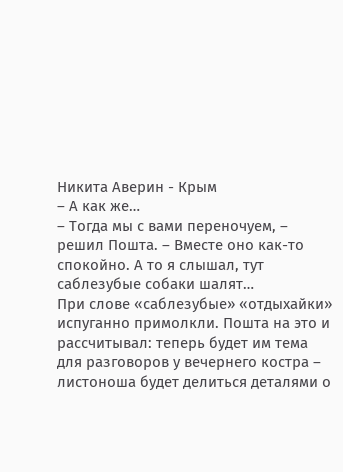Никита Аверин - Крым
– А как же…
– Тогда мы с вами переночуем, – решил Пошта. – Вместе оно как-то спокойно. А то я слышал, тут саблезубые собаки шалят…
При слове «саблезубые» «отдыхайки» испуганно примолкли. Пошта на это и рассчитывал: теперь будет им тема
для разговоров у вечернего костра – листоноша будет делиться деталями о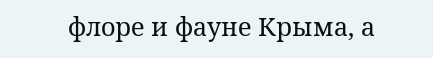флоре и фауне Крыма, а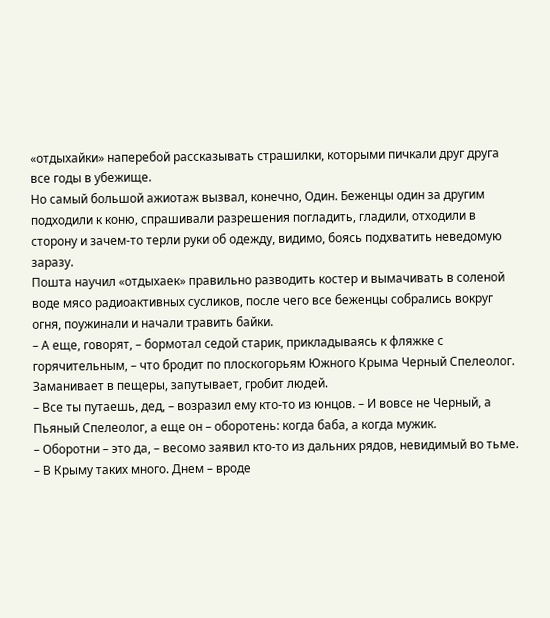«отдыхайки» наперебой рассказывать страшилки, которыми пичкали друг друга все годы в убежище.
Но самый большой ажиотаж вызвал, конечно, Один. Беженцы один за другим подходили к коню, спрашивали разрешения погладить, гладили, отходили в сторону и зачем-то терли руки об одежду, видимо, боясь подхватить неведомую заразу.
Пошта научил «отдыхаек» правильно разводить костер и вымачивать в соленой воде мясо радиоактивных сусликов, после чего все беженцы собрались вокруг огня, поужинали и начали травить байки.
– А еще, говорят, – бормотал седой старик, прикладываясь к фляжке с горячительным, – что бродит по плоскогорьям Южного Крыма Черный Спелеолог. Заманивает в пещеры, запутывает, гробит людей.
– Все ты путаешь, дед, – возразил ему кто-то из юнцов. – И вовсе не Черный, а Пьяный Спелеолог, а еще он – оборотень: когда баба, а когда мужик.
– Оборотни – это да, – весомо заявил кто-то из дальних рядов, невидимый во тьме. – В Крыму таких много. Днем – вроде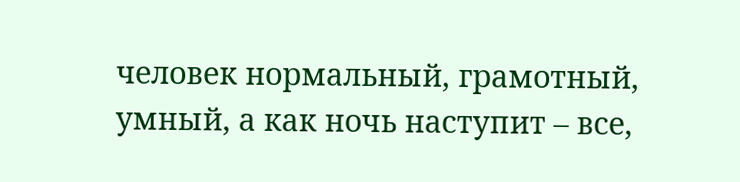человек нормальный, грамотный, умный, а как ночь наступит – все,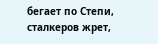бегает по Степи, сталкеров жрет,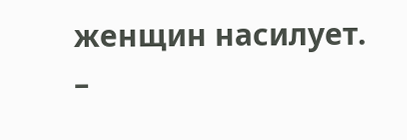женщин насилует.
–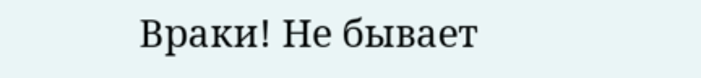Враки! Не бывает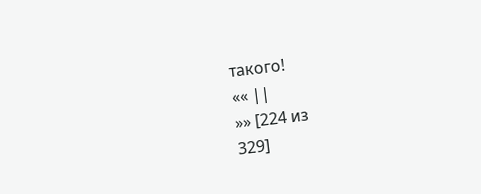такого!
«« ||
»» [224 из
329]